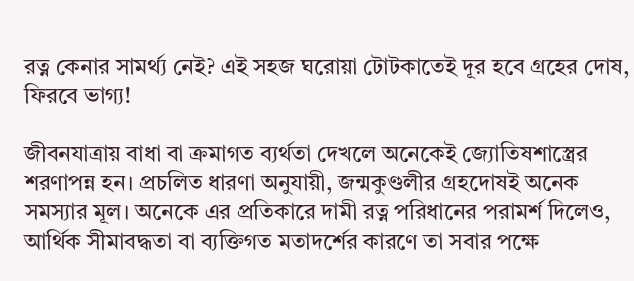রত্ন কেনার সামর্থ্য নেই? এই সহজ ঘরোয়া টোটকাতেই দূর হবে গ্রহের দোষ, ফিরবে ভাগ্য!

জীবনযাত্রায় বাধা বা ক্রমাগত ব্যর্থতা দেখলে অনেকেই জ্যোতিষশাস্ত্রের শরণাপন্ন হন। প্রচলিত ধারণা অনুযায়ী, জন্মকুণ্ডলীর গ্রহদোষই অনেক সমস্যার মূল। অনেকে এর প্রতিকারে দামী রত্ন পরিধানের পরামর্শ দিলেও, আর্থিক সীমাবদ্ধতা বা ব্যক্তিগত মতাদর্শের কারণে তা সবার পক্ষে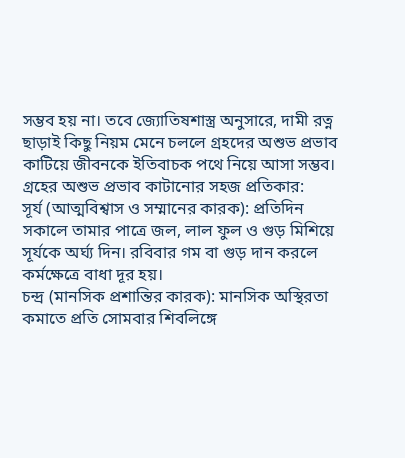সম্ভব হয় না। তবে জ্যোতিষশাস্ত্র অনুসারে, দামী রত্ন ছাড়াই কিছু নিয়ম মেনে চললে গ্রহদের অশুভ প্রভাব কাটিয়ে জীবনকে ইতিবাচক পথে নিয়ে আসা সম্ভব।
গ্রহের অশুভ প্রভাব কাটানোর সহজ প্রতিকার:
সূর্য (আত্মবিশ্বাস ও সম্মানের কারক): প্রতিদিন সকালে তামার পাত্রে জল, লাল ফুল ও গুড় মিশিয়ে সূর্যকে অর্ঘ্য দিন। রবিবার গম বা গুড় দান করলে কর্মক্ষেত্রে বাধা দূর হয়।
চন্দ্র (মানসিক প্রশান্তির কারক): মানসিক অস্থিরতা কমাতে প্রতি সোমবার শিবলিঙ্গে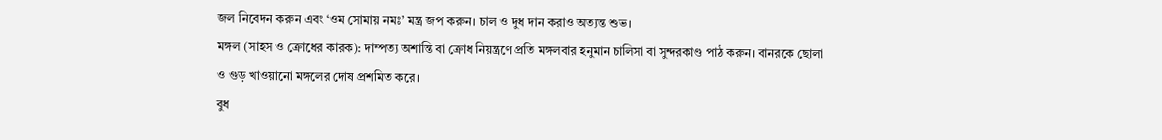জল নিবেদন করুন এবং ‘ওম সোমায় নমঃ’ মন্ত্র জপ করুন। চাল ও দুধ দান করাও অত্যন্ত শুভ।
মঙ্গল (সাহস ও ক্রোধের কারক): দাম্পত্য অশান্তি বা ক্রোধ নিয়ন্ত্রণে প্রতি মঙ্গলবার হনুমান চালিসা বা সুন্দরকাণ্ড পাঠ করুন। বানরকে ছোলা ও গুড় খাওয়ানো মঙ্গলের দোষ প্রশমিত করে।
বুধ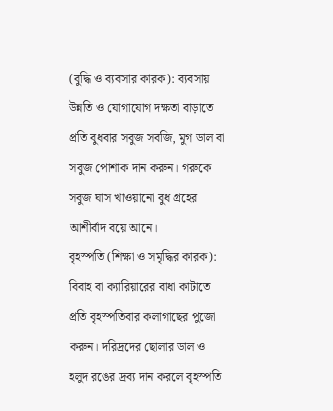(বুদ্ধি ও ব্যবসার কারক): ব্যবসায় উন্নতি ও যোগাযোগ দক্ষতা বাড়াতে প্রতি বুধবার সবুজ সবজি, মুগ ডাল বা সবুজ পোশাক দান করুন। গরুকে সবুজ ঘাস খাওয়ানো বুধ গ্রহের আশীর্বাদ বয়ে আনে।
বৃহস্পতি (শিক্ষা ও সমৃদ্ধির কারক): বিবাহ বা ক্যারিয়ারের বাধা কাটাতে প্রতি বৃহস্পতিবার কলাগাছের পুজো করুন। দরিদ্রদের ছোলার ডাল ও হলুদ রঙের দ্রব্য দান করলে বৃহস্পতি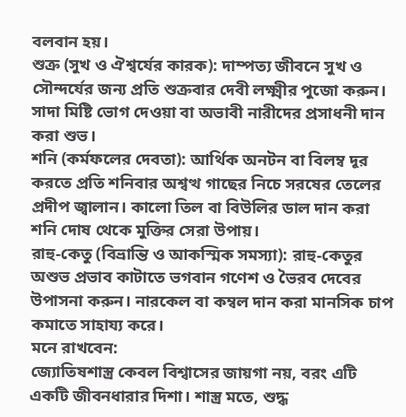বলবান হয়।
শুক্র (সুখ ও ঐশ্বর্যের কারক): দাম্পত্য জীবনে সুখ ও সৌন্দর্যের জন্য প্রতি শুক্রবার দেবী লক্ষ্মীর পুজো করুন। সাদা মিষ্টি ভোগ দেওয়া বা অভাবী নারীদের প্রসাধনী দান করা শুভ।
শনি (কর্মফলের দেবতা): আর্থিক অনটন বা বিলম্ব দূর করতে প্রতি শনিবার অশ্বত্থ গাছের নিচে সরষের তেলের প্রদীপ জ্বালান। কালো তিল বা বিউলির ডাল দান করা শনি দোষ থেকে মুক্তির সেরা উপায়।
রাহু-কেতু (বিভ্রান্তি ও আকস্মিক সমস্যা): রাহু-কেতুর অশুভ প্রভাব কাটাতে ভগবান গণেশ ও ভৈরব দেবের উপাসনা করুন। নারকেল বা কম্বল দান করা মানসিক চাপ কমাতে সাহায্য করে।
মনে রাখবেন:
জ্যোতিষশাস্ত্র কেবল বিশ্বাসের জায়গা নয়, বরং এটি একটি জীবনধারার দিশা। শাস্ত্র মতে, শুদ্ধ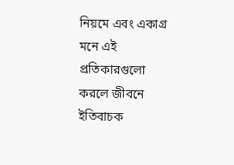নিয়মে এবং একাগ্র মনে এই প্রতিকারগুলো করলে জীবনে ইতিবাচক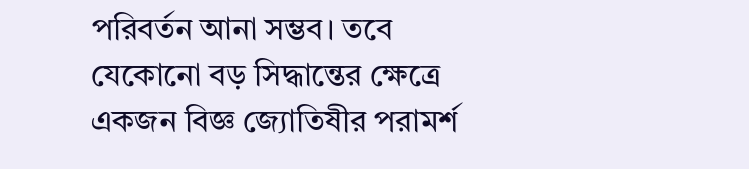পরিবর্তন আনা সম্ভব। তবে যেকোনো বড় সিদ্ধান্তের ক্ষেত্রে একজন বিজ্ঞ জ্যোতিষীর পরামর্শ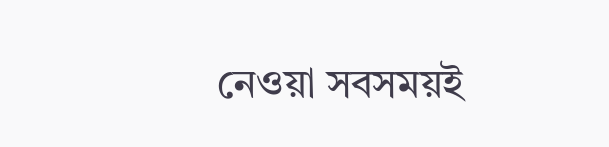নেওয়া সবসময়ই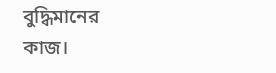বুদ্ধিমানের কাজ।